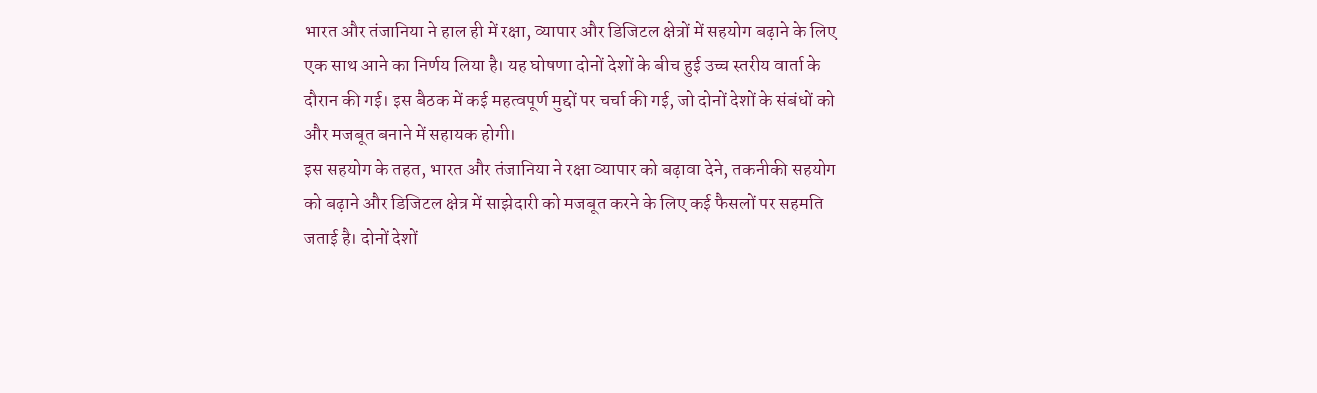भारत और तंजानिया ने हाल ही में रक्षा, व्यापार और डिजिटल क्षेत्रों में सहयोग बढ़ाने के लिए एक साथ आने का निर्णय लिया है। यह घोषणा दोनों देशों के बीच हुई उच्च स्तरीय वार्ता के दौरान की गई। इस बैठक में कई महत्वपूर्ण मुद्दों पर चर्चा की गई, जो दोनों देशों के संबंधों को और मजबूत बनाने में सहायक होगी।
इस सहयोग के तहत, भारत और तंजानिया ने रक्षा व्यापार को बढ़ावा देने, तकनीकी सहयोग को बढ़ाने और डिजिटल क्षेत्र में साझेदारी को मजबूत करने के लिए कई फैसलों पर सहमति जताई है। दोनों देशों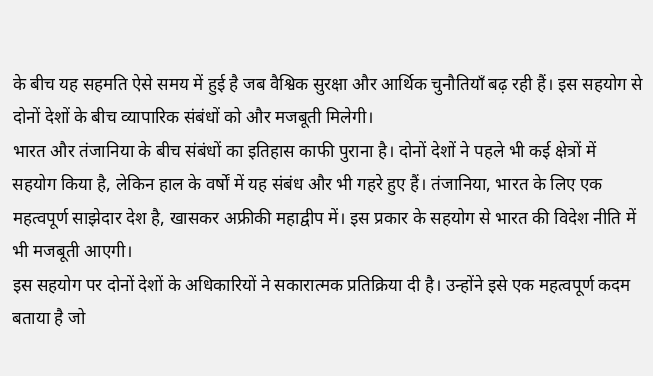के बीच यह सहमति ऐसे समय में हुई है जब वैश्विक सुरक्षा और आर्थिक चुनौतियाँ बढ़ रही हैं। इस सहयोग से दोनों देशों के बीच व्यापारिक संबंधों को और मजबूती मिलेगी।
भारत और तंजानिया के बीच संबंधों का इतिहास काफी पुराना है। दोनों देशों ने पहले भी कई क्षेत्रों में सहयोग किया है, लेकिन हाल के वर्षों में यह संबंध और भी गहरे हुए हैं। तंजानिया, भारत के लिए एक महत्वपूर्ण साझेदार देश है, खासकर अफ्रीकी महाद्वीप में। इस प्रकार के सहयोग से भारत की विदेश नीति में भी मजबूती आएगी।
इस सहयोग पर दोनों देशों के अधिकारियों ने सकारात्मक प्रतिक्रिया दी है। उन्होंने इसे एक महत्वपूर्ण कदम बताया है जो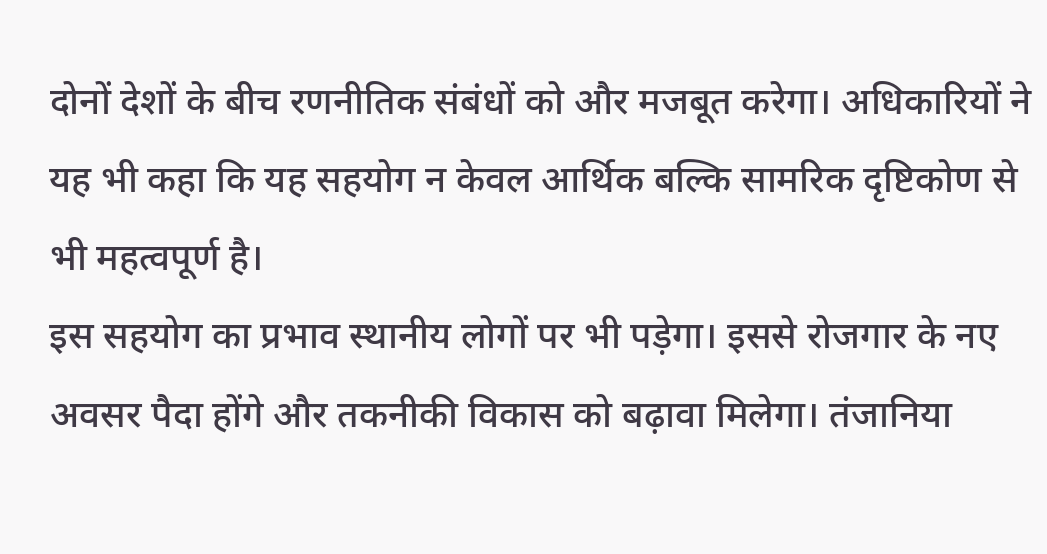दोनों देशों के बीच रणनीतिक संबंधों को और मजबूत करेगा। अधिकारियों ने यह भी कहा कि यह सहयोग न केवल आर्थिक बल्कि सामरिक दृष्टिकोण से भी महत्वपूर्ण है।
इस सहयोग का प्रभाव स्थानीय लोगों पर भी पड़ेगा। इससे रोजगार के नए अवसर पैदा होंगे और तकनीकी विकास को बढ़ावा मिलेगा। तंजानिया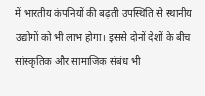में भारतीय कंपनियों की बढ़ती उपस्थिति से स्थानीय उद्योगों को भी लाभ होगा। इससे दोनों देशों के बीच सांस्कृतिक और सामाजिक संबंध भी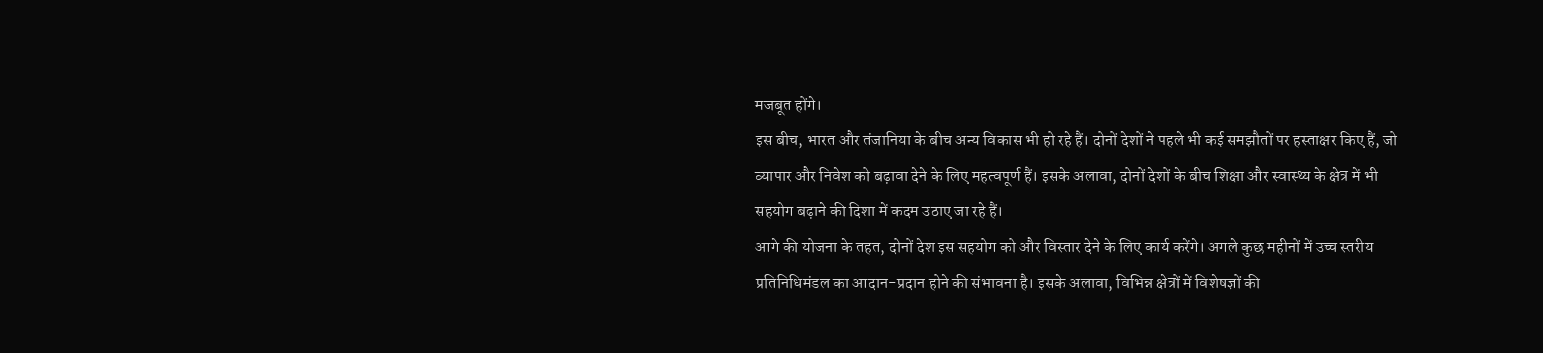मजबूत होंगे।
इस बीच, भारत और तंजानिया के बीच अन्य विकास भी हो रहे हैं। दोनों देशों ने पहले भी कई समझौतों पर हस्ताक्षर किए हैं, जो व्यापार और निवेश को बढ़ावा देने के लिए महत्वपूर्ण हैं। इसके अलावा, दोनों देशों के बीच शिक्षा और स्वास्थ्य के क्षेत्र में भी सहयोग बढ़ाने की दिशा में कदम उठाए जा रहे हैं।
आगे की योजना के तहत, दोनों देश इस सहयोग को और विस्तार देने के लिए कार्य करेंगे। अगले कुछ महीनों में उच्च स्तरीय प्रतिनिधिमंडल का आदान-प्रदान होने की संभावना है। इसके अलावा, विभिन्न क्षेत्रों में विशेषज्ञों की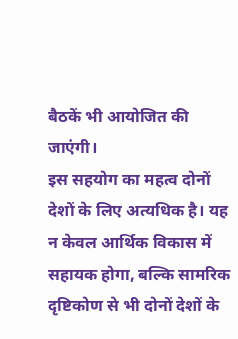बैठकें भी आयोजित की जाएंगी।
इस सहयोग का महत्व दोनों देशों के लिए अत्यधिक है। यह न केवल आर्थिक विकास में सहायक होगा, बल्कि सामरिक दृष्टिकोण से भी दोनों देशों के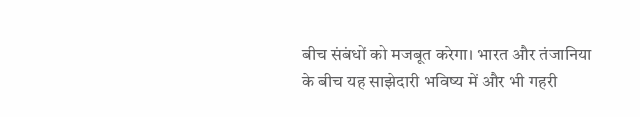बीच संबंधों को मजबूत करेगा। भारत और तंजानिया के बीच यह साझेदारी भविष्य में और भी गहरी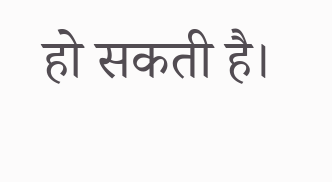हो सकती है।